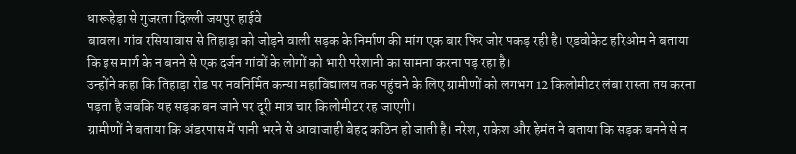धारूहेड़ा से गुजरता दिल्ली जयपुर हाईवे
बावल। गांव रसियावास से तिहाड़ा को जोड़ने वाली सड़क के निर्माण की मांग एक बार फिर जोर पकड़ रही है। एडवोकेट हरिओम ने बताया कि इस मार्ग के न बनने से एक दर्जन गांवों के लोगों को भारी परेशानी का सामना करना पड़ रहा है।
उन्होंने कहा कि तिहाड़ा रोड पर नवनिर्मित कन्या महाविद्यालय तक पहुंचने के लिए ग्रामीणों को लगभग 12 किलोमीटर लंबा रास्ता तय करना पड़ता है जबकि यह सड़क बन जाने पर दूरी मात्र चार किलोमीटर रह जाएगी।
ग्रामीणों ने बताया कि अंडरपास में पानी भरने से आवाजाही बेहद कठिन हो जाती है। नरेश, राकेश और हेमंत ने बताया कि सड़क बनने से न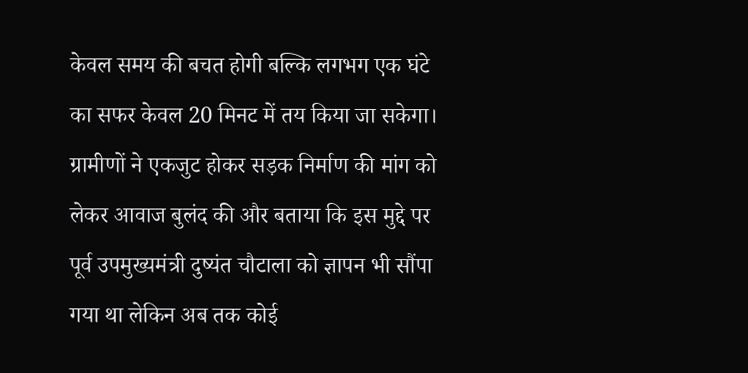केवल समय की बचत होगी बल्कि लगभग एक घंटे का सफर केवल 20 मिनट में तय किया जा सकेगा।
ग्रामीणों ने एकजुट होकर सड़क निर्माण की मांग को लेकर आवाज बुलंद की और बताया कि इस मुद्दे पर पूर्व उपमुख्यमंत्री दुष्यंत चौटाला को ज्ञापन भी सौंपा गया था लेकिन अब तक कोई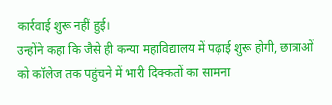कार्रवाई शुरू नहीं हुई।
उन्होंने कहा कि जैसे ही कन्या महाविद्यालय में पढ़ाई शुरू होगी, छात्राओं को कॉलेज तक पहुंचने में भारी दिक्कतों का सामना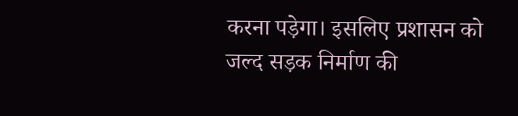करना पड़ेगा। इसलिए प्रशासन को जल्द सड़क निर्माण की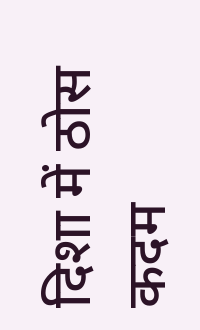दिशा में ठोस कदम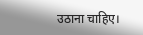उठाना चाहिए।